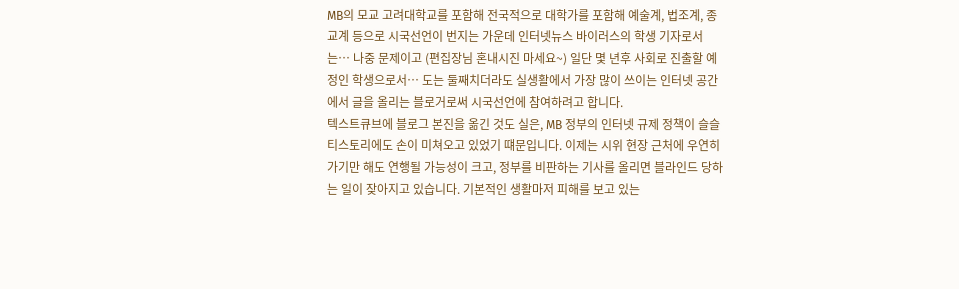MB의 모교 고려대학교를 포함해 전국적으로 대학가를 포함해 예술계, 법조계, 종교계 등으로 시국선언이 번지는 가운데 인터넷뉴스 바이러스의 학생 기자로서는… 나중 문제이고 (편집장님 혼내시진 마세요~) 일단 몇 년후 사회로 진출할 예정인 학생으로서… 도는 둘째치더라도 실생활에서 가장 많이 쓰이는 인터넷 공간에서 글을 올리는 블로거로써 시국선언에 참여하려고 합니다.
텍스트큐브에 블로그 본진을 옮긴 것도 실은, MB 정부의 인터넷 규제 정책이 슬슬 티스토리에도 손이 미쳐오고 있었기 떄문입니다. 이제는 시위 현장 근처에 우연히 가기만 해도 연행될 가능성이 크고, 정부를 비판하는 기사를 올리면 블라인드 당하는 일이 잦아지고 있습니다. 기본적인 생활마저 피해를 보고 있는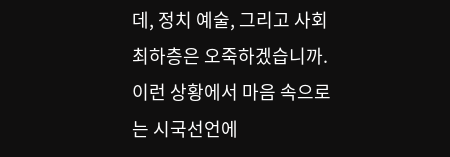데, 정치 예술, 그리고 사회 최하층은 오죽하겠습니까.
이런 상황에서 마음 속으로는 시국선언에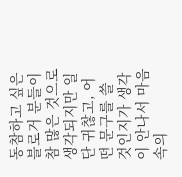동참하고 싶은 블로거 분들이 참 많은 것으로 생각되지만 일단 귀찮고, 어떤 문구를 쓸 것인지가 생각이 안나서 마음 속의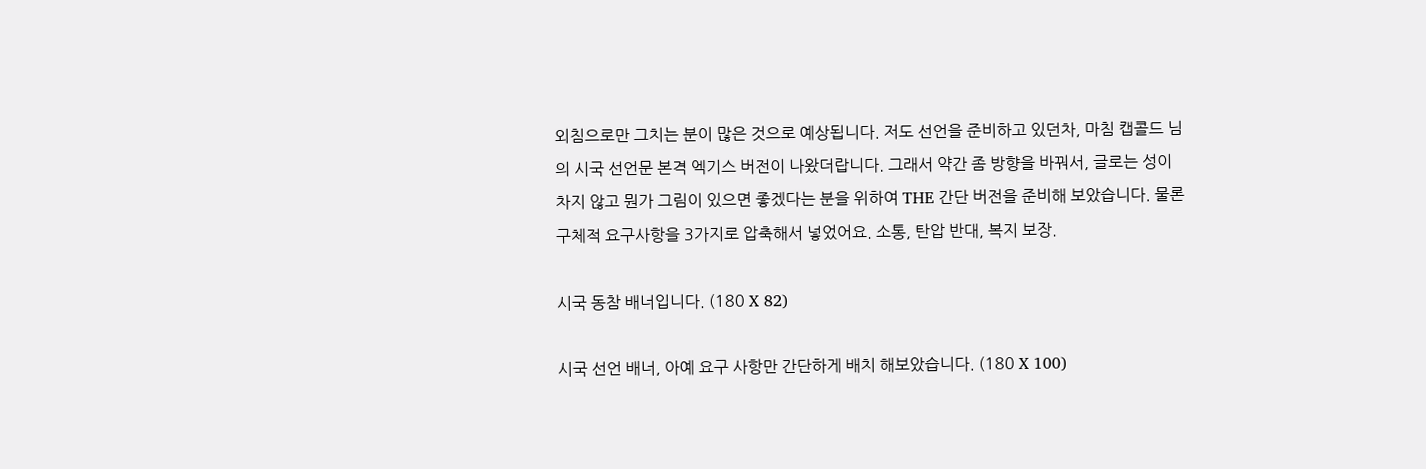외침으로만 그치는 분이 많은 것으로 예상됩니다. 저도 선언을 준비하고 있던차, 마침 캡콜드 님의 시국 선언문 본격 엑기스 버전이 나왔더랍니다. 그래서 약간 좀 방향을 바꿔서, 글로는 성이 차지 않고 뭔가 그림이 있으면 좋겠다는 분을 위하여 THE 간단 버전을 준비해 보았습니다. 물론 구체적 요구사항을 3가지로 압축해서 넣었어요. 소통, 탄압 반대, 복지 보장.

시국 동참 배너입니다. (180 X 82)

시국 선언 배너, 아예 요구 사항만 간단하게 배치 해보았습니다. (180 X 100)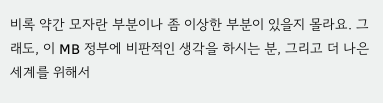비록 약간 모자란 부분이나 좀 이상한 부분이 있을지 몰라요. 그래도, 이 MB 정부에 비판적인 생각을 하시는 분, 그리고 더 나은 세계를 위해서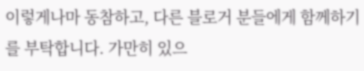이렇게나마 동참하고, 다른 블로거 분들에게 함께하기를 부탁합니다. 가만히 있으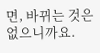면, 바뀌는 것은 없으니까요.